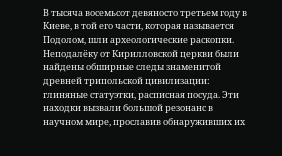В тысяча восемьсот девяносто третьем году в Киеве, в той его части, которая называется Подолом, шли археологические раскопки. Неподалёку от Кирилловской церкви были найдены обширные следы знаменитой древней трипольской цивилизации: глиняные статуэтки, расписная посуда. Эти находки вызвали большой резонанс в научном мире, прославив обнаруживших их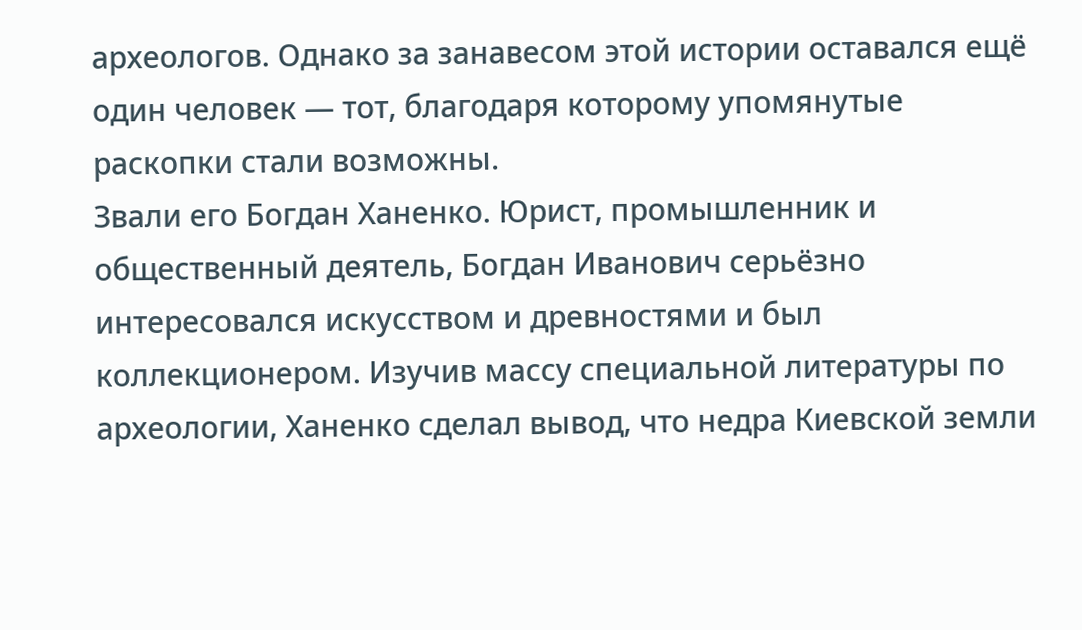археологов. Однако за занавесом этой истории оставался ещё один человек — тот, благодаря которому упомянутые раскопки стали возможны.
Звали его Богдан Ханенко. Юрист, промышленник и общественный деятель, Богдан Иванович серьёзно интересовался искусством и древностями и был коллекционером. Изучив массу специальной литературы по археологии, Ханенко сделал вывод, что недра Киевской земли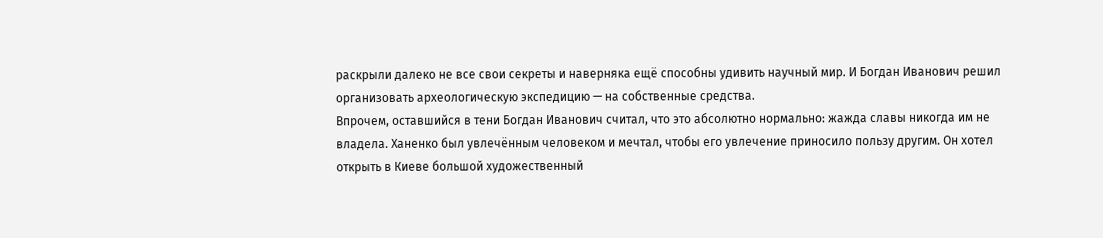раскрыли далеко не все свои секреты и наверняка ещё способны удивить научный мир. И Богдан Иванович решил организовать археологическую экспедицию — на собственные средства.
Впрочем, оставшийся в тени Богдан Иванович считал, что это абсолютно нормально: жажда славы никогда им не владела. Ханенко был увлечённым человеком и мечтал, чтобы его увлечение приносило пользу другим. Он хотел открыть в Киеве большой художественный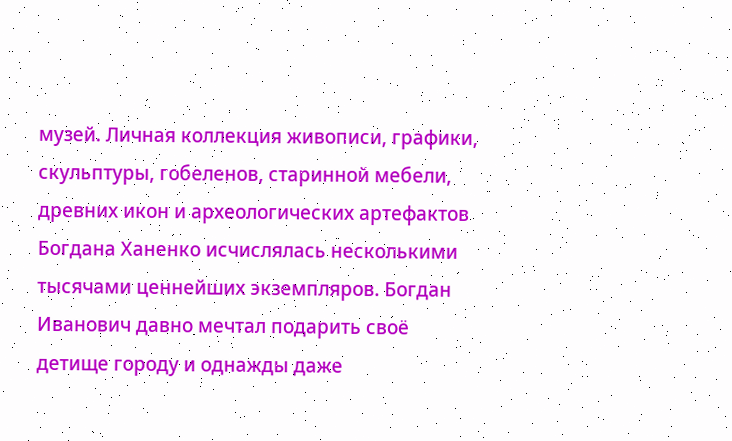музей. Личная коллекция живописи, графики, скульптуры, гобеленов, старинной мебели, древних икон и археологических артефактов Богдана Ханенко исчислялась несколькими тысячами ценнейших экземпляров. Богдан Иванович давно мечтал подарить своё детище городу и однажды даже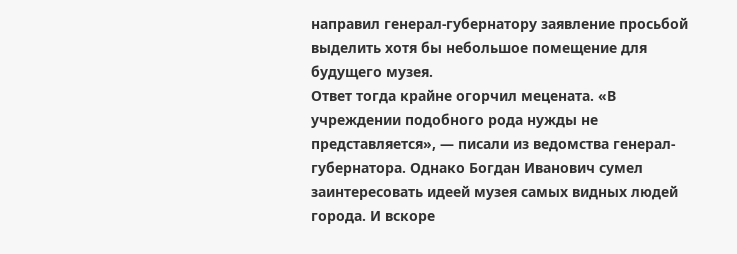направил генерал-губернатору заявление просьбой выделить хотя бы небольшое помещение для будущего музея.
Ответ тогда крайне огорчил мецената. «В учреждении подобного рода нужды не представляется», — писали из ведомства генерал-губернатора. Однако Богдан Иванович сумел заинтересовать идеей музея самых видных людей города. И вскоре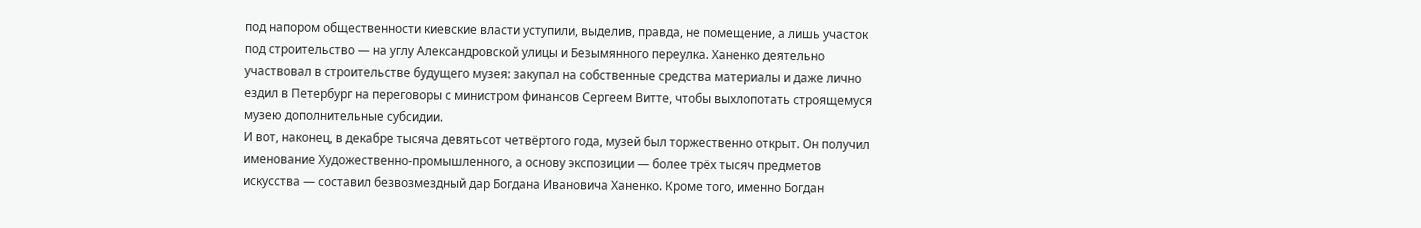под напором общественности киевские власти уступили, выделив, правда, не помещение, а лишь участок под строительство — на углу Александровской улицы и Безымянного переулка. Ханенко деятельно участвовал в строительстве будущего музея: закупал на собственные средства материалы и даже лично ездил в Петербург на переговоры с министром финансов Сергеем Витте, чтобы выхлопотать строящемуся музею дополнительные субсидии.
И вот, наконец, в декабре тысяча девятьсот четвёртого года, музей был торжественно открыт. Он получил именование Художественно-промышленного, а основу экспозиции — более трёх тысяч предметов искусства — составил безвозмездный дар Богдана Ивановича Ханенко. Кроме того, именно Богдан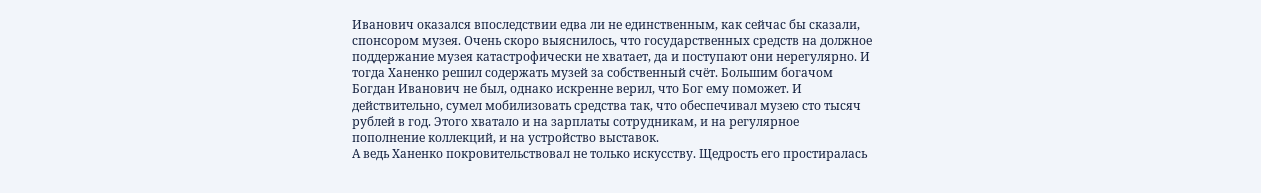Иванович оказался впоследствии едва ли не единственным, как сейчас бы сказали, спонсором музея. Очень скоро выяснилось, что государственных средств на должное поддержание музея катастрофически не хватает, да и поступают они нерегулярно. И тогда Ханенко решил содержать музей за собственный счёт. Большим богачом Богдан Иванович не был, однако искренне верил, что Бог ему поможет. И действительно, сумел мобилизовать средства так, что обеспечивал музею сто тысяч рублей в год. Этого хватало и на зарплаты сотрудникам, и на регулярное пополнение коллекций, и на устройство выставок.
А ведь Ханенко покровительствовал не только искусству. Щедрость его простиралась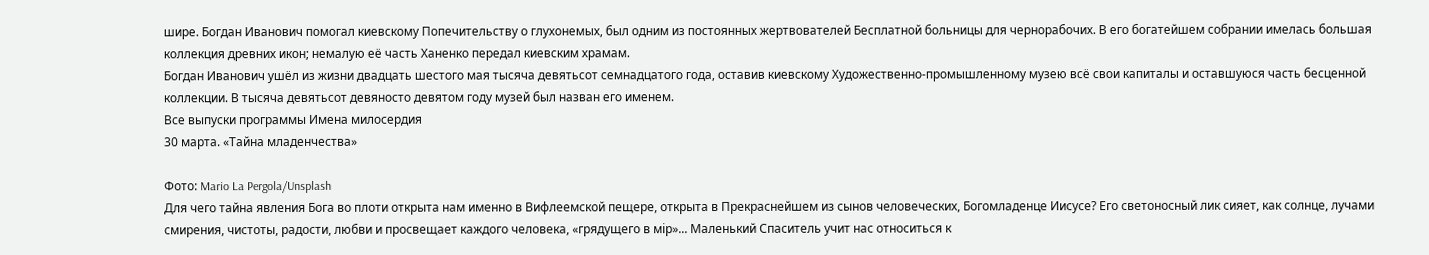шире. Богдан Иванович помогал киевскому Попечительству о глухонемых, был одним из постоянных жертвователей Бесплатной больницы для чернорабочих. В его богатейшем собрании имелась большая коллекция древних икон; немалую её часть Ханенко передал киевским храмам.
Богдан Иванович ушёл из жизни двадцать шестого мая тысяча девятьсот семнадцатого года, оставив киевскому Художественно-промышленному музею всё свои капиталы и оставшуюся часть бесценной коллекции. В тысяча девятьсот девяносто девятом году музей был назван его именем.
Все выпуски программы Имена милосердия
30 марта. «Тайна младенчества»

Фото: Mario La Pergola/Unsplash
Для чего тайна явления Бога во плоти открыта нам именно в Вифлеемской пещере, открыта в Прекраснейшем из сынов человеческих, Богомладенце Иисусе? Его светоносный лик сияет, как солнце, лучами смирения, чистоты, радости, любви и просвещает каждого человека, «грядущего в мiр»... Маленький Спаситель учит нас относиться к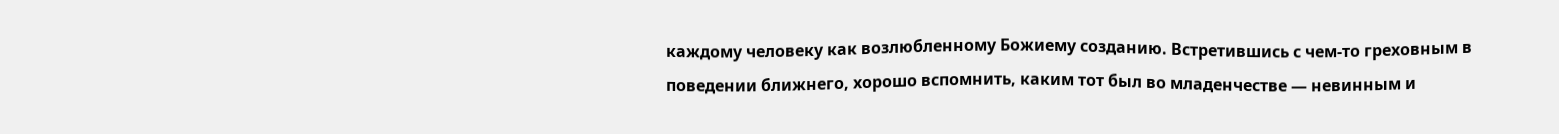каждому человеку как возлюбленному Божиему созданию. Встретившись с чем-то греховным в поведении ближнего, хорошо вспомнить, каким тот был во младенчестве — невинным и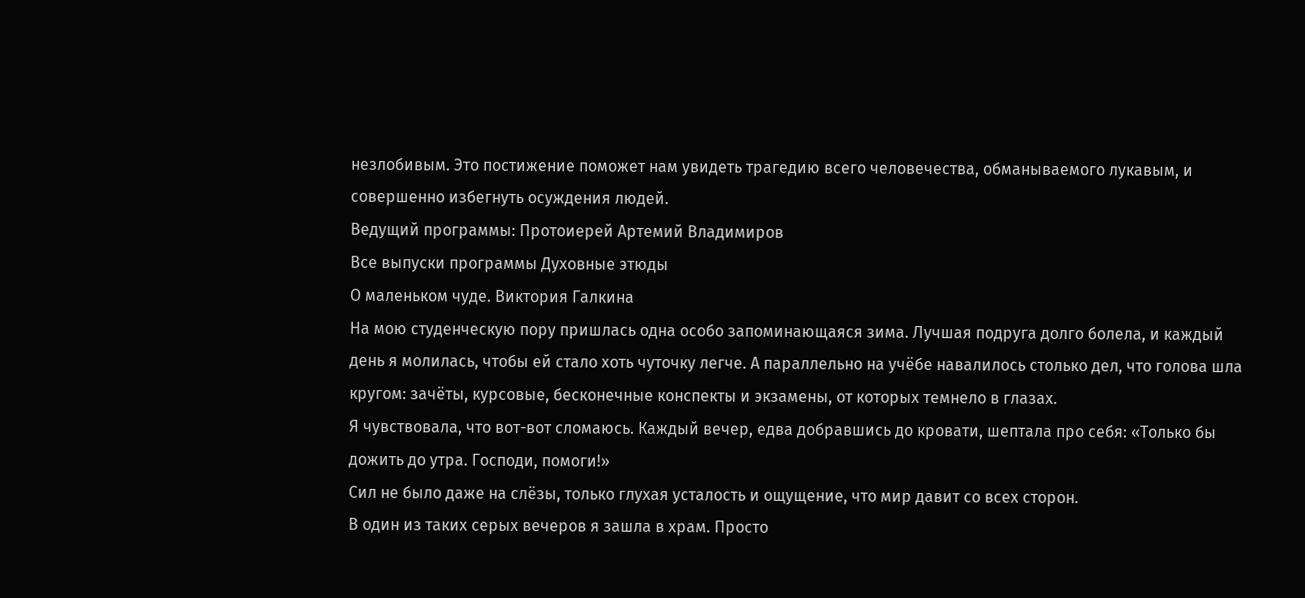незлобивым. Это постижение поможет нам увидеть трагедию всего человечества, обманываемого лукавым, и совершенно избегнуть осуждения людей.
Ведущий программы: Протоиерей Артемий Владимиров
Все выпуски программы Духовные этюды
О маленьком чуде. Виктория Галкина
На мою студенческую пору пришлась одна особо запоминающаяся зима. Лучшая подруга долго болела, и каждый день я молилась, чтобы ей стало хоть чуточку легче. А параллельно на учёбе навалилось столько дел, что голова шла кругом: зачёты, курсовые, бесконечные конспекты и экзамены, от которых темнело в глазах.
Я чувствовала, что вот-вот сломаюсь. Каждый вечер, едва добравшись до кровати, шептала про себя: «Только бы дожить до утра. Господи, помоги!»
Сил не было даже на слёзы, только глухая усталость и ощущение, что мир давит со всех сторон.
В один из таких серых вечеров я зашла в храм. Просто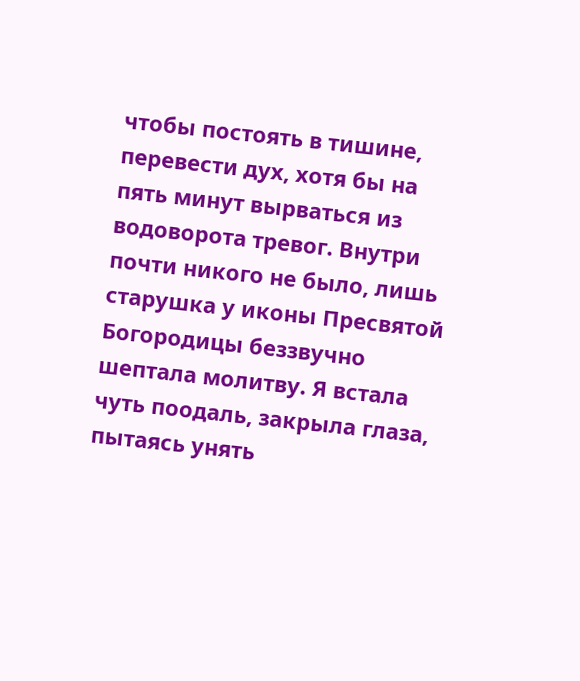чтобы постоять в тишине, перевести дух, хотя бы на пять минут вырваться из водоворота тревог. Внутри почти никого не было, лишь старушка у иконы Пресвятой Богородицы беззвучно шептала молитву. Я встала чуть поодаль, закрыла глаза, пытаясь унять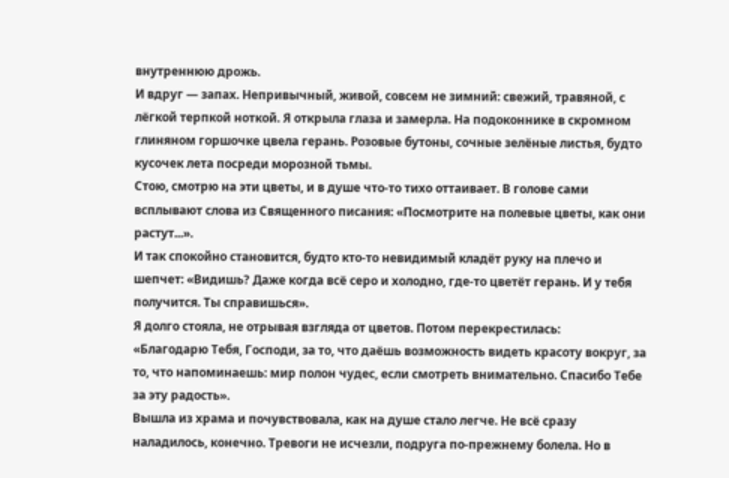внутреннюю дрожь.
И вдруг — запах. Непривычный, живой, совсем не зимний: свежий, травяной, с лёгкой терпкой ноткой. Я открыла глаза и замерла. На подоконнике в скромном глиняном горшочке цвела герань. Розовые бутоны, сочные зелёные листья, будто кусочек лета посреди морозной тьмы.
Стою, смотрю на эти цветы, и в душе что-то тихо оттаивает. В голове сами всплывают слова из Священного писания: «Посмотрите на полевые цветы, как они растут...».
И так спокойно становится, будто кто-то невидимый кладёт руку на плечо и шепчет: «Видишь? Даже когда всё серо и холодно, где-то цветёт герань. И у тебя получится. Ты справишься».
Я долго стояла, не отрывая взгляда от цветов. Потом перекрестилась:
«Благодарю Тебя, Господи, за то, что даёшь возможность видеть красоту вокруг, за то, что напоминаешь: мир полон чудес, если смотреть внимательно. Спасибо Тебе за эту радость».
Вышла из храма и почувствовала, как на душе стало легче. Не всё сразу наладилось, конечно. Тревоги не исчезли, подруга по-прежнему болела. Но в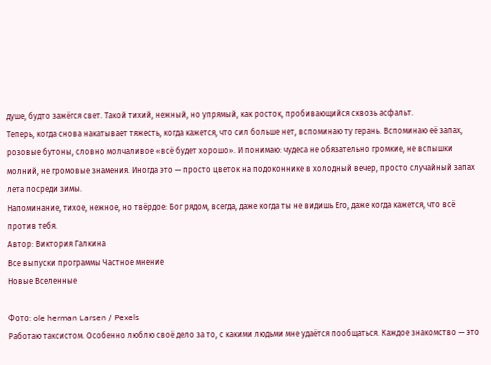душе, будто зажёгся свет. Такой тихий, нежный, но упрямый, как росток, пробивающийся сквозь асфальт.
Теперь, когда снова накатывает тяжесть, когда кажется, что сил больше нет, вспоминаю ту герань. Вспоминаю её запах, розовые бутоны, словно молчаливое «всё будет хорошо». И понимаю: чудеса не обязательно громкие, не вспышки молний, не громовые знамения. Иногда это — просто цветок на подоконнике в холодный вечер, просто случайный запах лета посреди зимы.
Напоминание, тихое, нежное, но твёрдое: Бог рядом, всегда, даже когда ты не видишь Его, даже когда кажется, что всё против тебя.
Автор: Виктория Галкина
Все выпуски программы Частное мнение
Новые Вселенные

Фото: ole herman Larsen / Pexels
Работаю таксистом. Особенно люблю своё дело за то, с какими людьми мне удаётся пообщаться. Каждое знакомство — это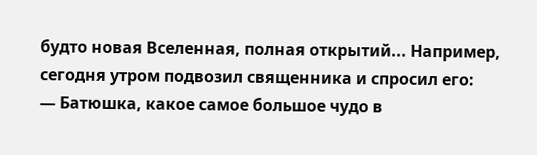будто новая Вселенная, полная открытий... Например, сегодня утром подвозил священника и спросил его:
— Батюшка, какое самое большое чудо в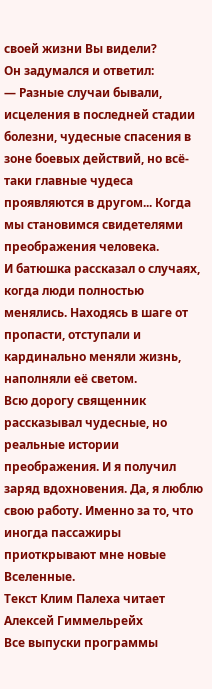своей жизни Вы видели?
Он задумался и ответил:
— Разные случаи бывали, исцеления в последней стадии болезни, чудесные спасения в зоне боевых действий, но всё-таки главные чудеса проявляются в другом... Когда мы становимся свидетелями преображения человека.
И батюшка рассказал о случаях, когда люди полностью менялись. Находясь в шаге от пропасти, отступали и кардинально меняли жизнь, наполняли её светом.
Всю дорогу священник рассказывал чудесные, но реальные истории преображения. И я получил заряд вдохновения. Да, я люблю свою работу. Именно за то, что иногда пассажиры приоткрывают мне новые Вселенные.
Текст Клим Палеха читает Алексей Гиммельрейх
Все выпуски программы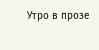Утро в прозе